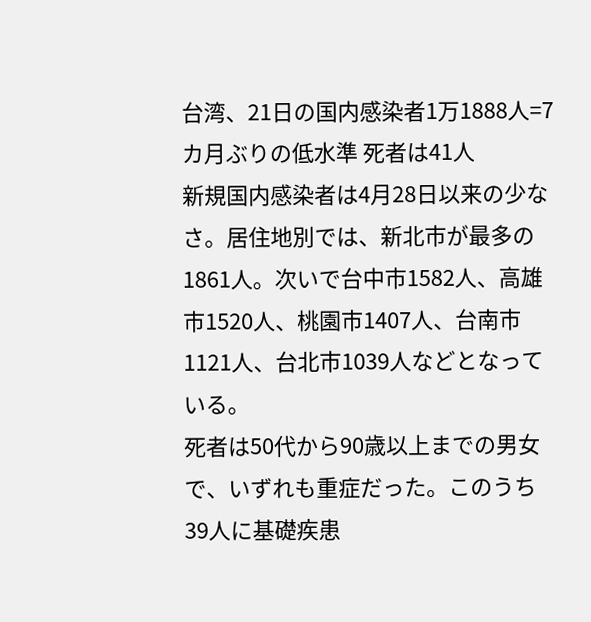台湾、21日の国内感染者1万1888人=7カ月ぶりの低水準 死者は41人
新規国内感染者は4月28日以来の少なさ。居住地別では、新北市が最多の1861人。次いで台中市1582人、高雄市1520人、桃園市1407人、台南市1121人、台北市1039人などとなっている。
死者は50代から90歳以上までの男女で、いずれも重症だった。このうち39人に基礎疾患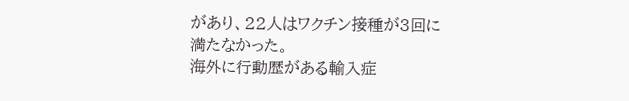があり、22人はワクチン接種が3回に満たなかった。
海外に行動歴がある輸入症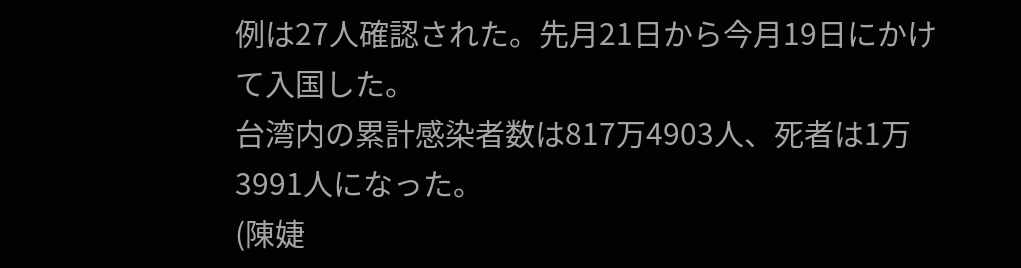例は27人確認された。先月21日から今月19日にかけて入国した。
台湾内の累計感染者数は817万4903人、死者は1万3991人になった。
(陳婕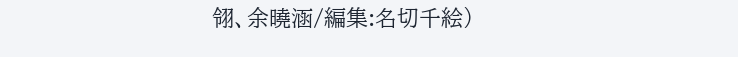翎、余曉涵/編集:名切千絵)